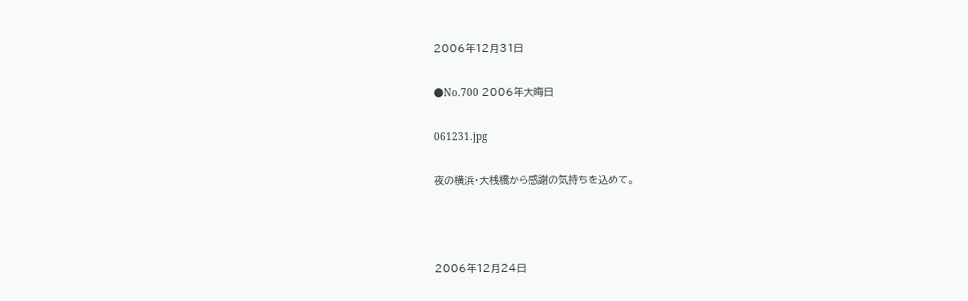2006年12月31日

●No.700 2006年大晦日

061231.jpg

夜の横浜・大桟橋から感謝の気持ちを込めて。



2006年12月24日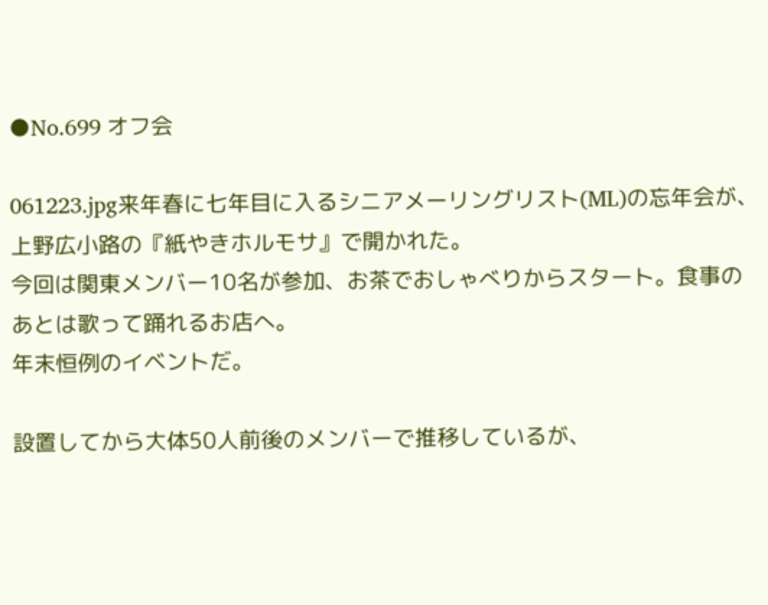●No.699 オフ会

061223.jpg来年春に七年目に入るシニアメーリングリスト(ML)の忘年会が、上野広小路の『紙やきホルモサ』で開かれた。
今回は関東メンバー10名が参加、お茶でおしゃべりからスタート。食事のあとは歌って踊れるお店へ。
年末恒例のイベントだ。

設置してから大体50人前後のメンバーで推移しているが、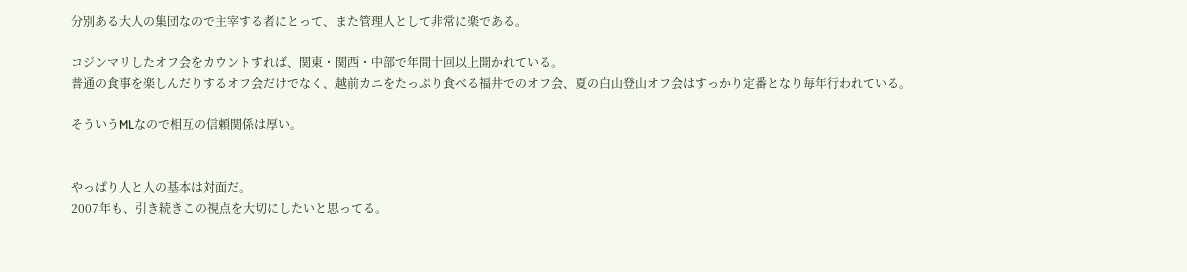分別ある大人の集団なので主宰する者にとって、また管理人として非常に楽である。

コジンマリしたオフ会をカウントすれば、関東・関西・中部で年間十回以上開かれている。
普通の食事を楽しんだりするオフ会だけでなく、越前カニをたっぷり食べる福井でのオフ会、夏の白山登山オフ会はすっかり定番となり毎年行われている。

そういうMLなので相互の信頼関係は厚い。


やっぱり人と人の基本は対面だ。
2007年も、引き続きこの視点を大切にしたいと思ってる。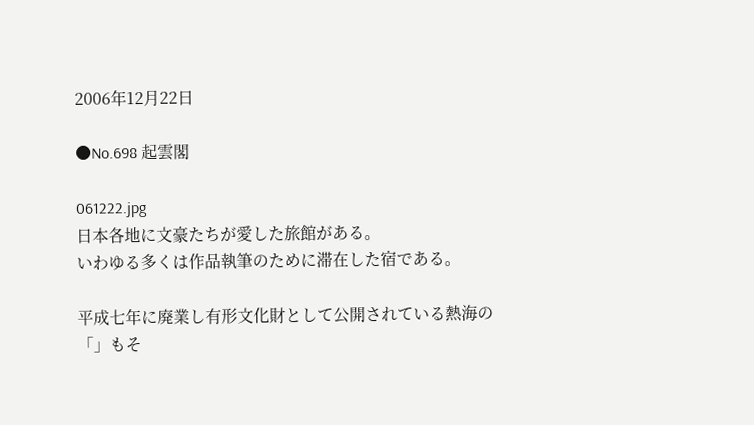2006年12月22日

●No.698 起雲閣

061222.jpg
日本各地に文豪たちが愛した旅館がある。
いわゆる多くは作品執筆のために滞在した宿である。

平成七年に廃業し有形文化財として公開されている熱海の「」もそ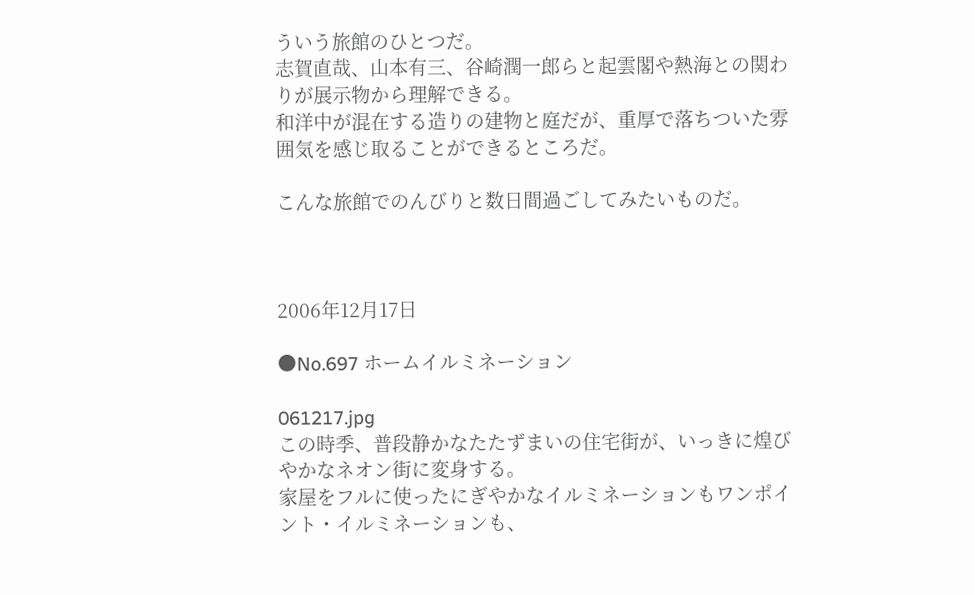ういう旅館のひとつだ。
志賀直哉、山本有三、谷崎潤一郎らと起雲閣や熱海との関わりが展示物から理解できる。
和洋中が混在する造りの建物と庭だが、重厚で落ちついた雰囲気を感じ取ることができるところだ。

こんな旅館でのんびりと数日間過ごしてみたいものだ。



2006年12月17日

●No.697 ホームイルミネーション

061217.jpg
この時季、普段静かなたたずまいの住宅街が、いっきに煌びやかなネオン街に変身する。
家屋をフルに使ったにぎやかなイルミネーションもワンポイント・イルミネーションも、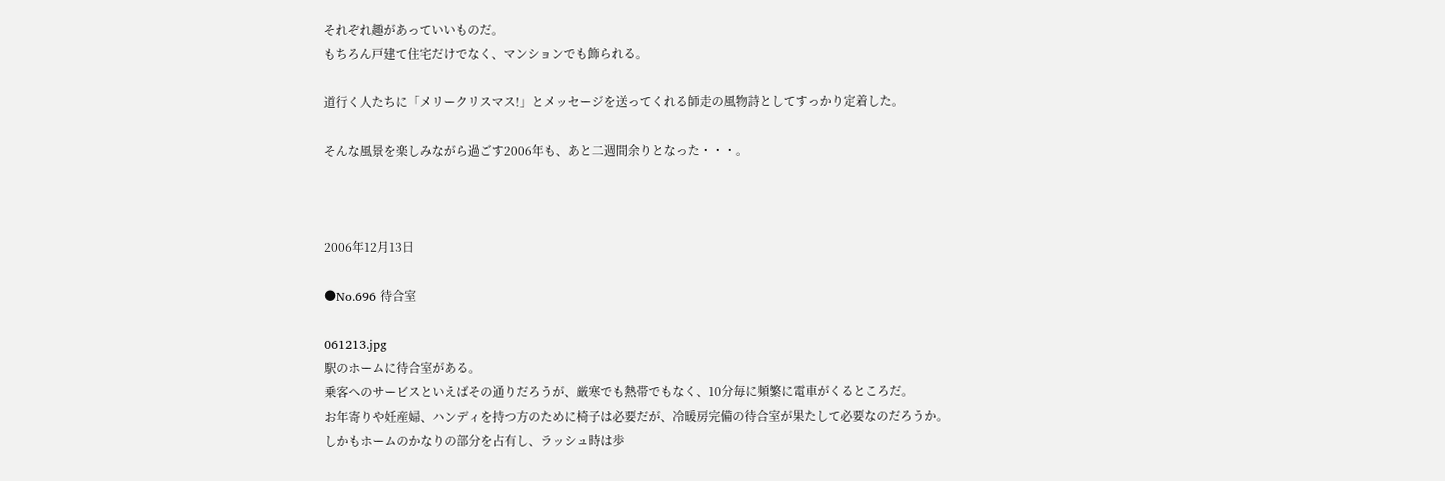それぞれ趣があっていいものだ。
もちろん戸建て住宅だけでなく、マンションでも飾られる。

道行く人たちに「メリークリスマス!」とメッセージを送ってくれる師走の風物詩としてすっかり定着した。

そんな風景を楽しみながら過ごす2006年も、あと二週間余りとなった・・・。



2006年12月13日

●No.696 待合室

061213.jpg
駅のホームに待合室がある。
乗客へのサービスといえばその通りだろうが、厳寒でも熱帯でもなく、10分毎に頻繁に電車がくるところだ。
お年寄りや妊産婦、ハンディを持つ方のために椅子は必要だが、冷暖房完備の待合室が果たして必要なのだろうか。
しかもホームのかなりの部分を占有し、ラッシュ時は歩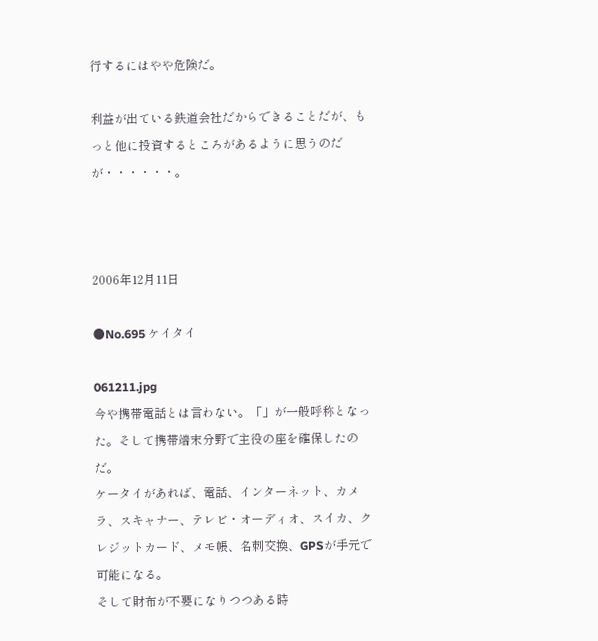行するにはやや危険だ。

利益が出ている鉄道会社だからできることだが、もっと他に投資するところがあるように思うのだが・・・・・・。



2006年12月11日

●No.695 ケイタイ

061211.jpg
今や携帯電話とは言わない。「」が一般呼称となった。そして携帯端末分野で主役の座を確保したのだ。
ケータイがあれば、電話、インターネット、カメラ、スキャナー、テレビ・オーディオ、スイカ、クレジットカード、メモ帳、名刺交換、GPSが手元で可能になる。
そして財布が不要になりつつある時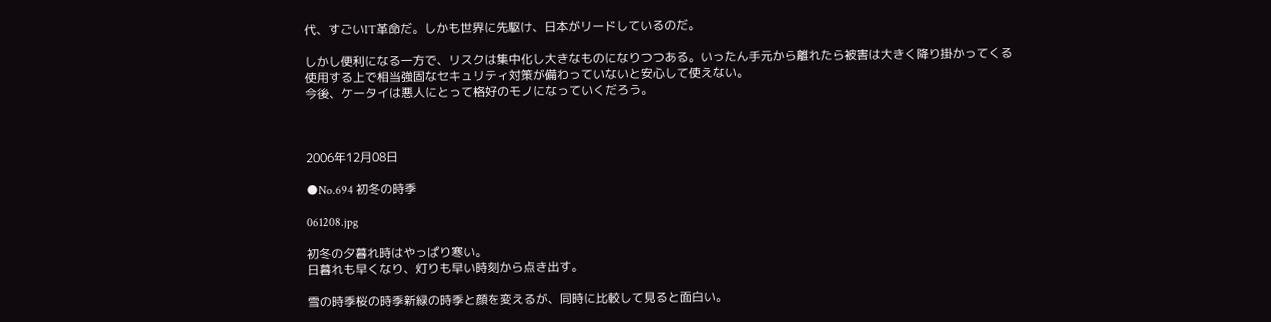代、すごいIT革命だ。しかも世界に先駆け、日本がリードしているのだ。

しかし便利になる一方で、リスクは集中化し大きなものになりつつある。いったん手元から離れたら被害は大きく降り掛かってくる
使用する上で相当強固なセキュリティ対策が備わっていないと安心して使えない。
今後、ケータイは悪人にとって格好のモノになっていくだろう。



2006年12月08日

●No.694 初冬の時季

061208.jpg

初冬の夕暮れ時はやっぱり寒い。
日暮れも早くなり、灯りも早い時刻から点き出す。

雪の時季桜の時季新緑の時季と顔を変えるが、同時に比較して見ると面白い。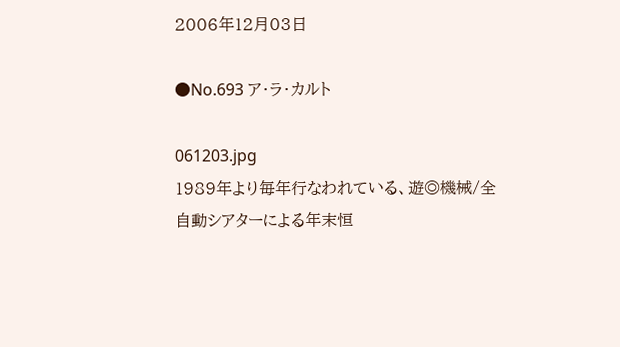2006年12月03日

●No.693 ア・ラ・カルト

061203.jpg
1989年より毎年行なわれている、遊◎機械/全自動シアターによる年末恒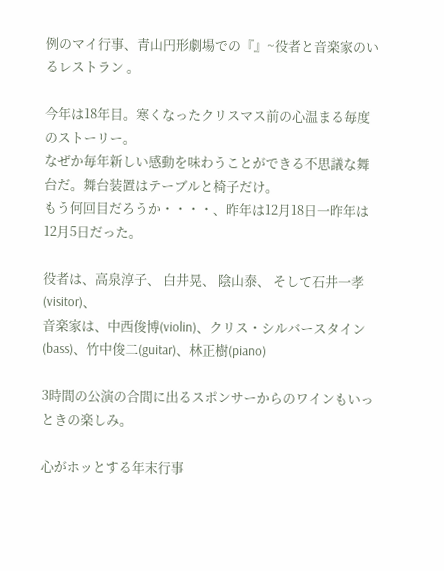例のマイ行事、青山円形劇場での『』~役者と音楽家のいるレストラン 。

今年は18年目。寒くなったクリスマス前の心温まる毎度のストーリー。
なぜか毎年新しい感動を味わうことができる不思議な舞台だ。舞台装置はテーブルと椅子だけ。
もう何回目だろうか・・・・、昨年は12月18日一昨年は12月5日だった。

役者は、高泉淳子、 白井晃、 陰山泰、 そして石井一孝(visitor)、
音楽家は、中西俊博(violin)、クリス・シルバースタイン(bass)、竹中俊二(guitar)、林正樹(piano)

3時間の公演の合間に出るスポンサーからのワインもいっときの楽しみ。

心がホッとする年末行事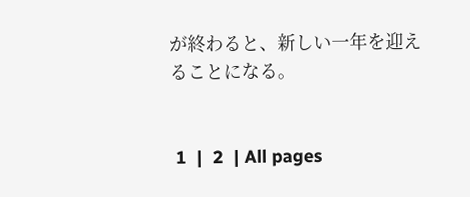が終わると、新しい一年を迎えることになる。


 1  |  2  | All pages